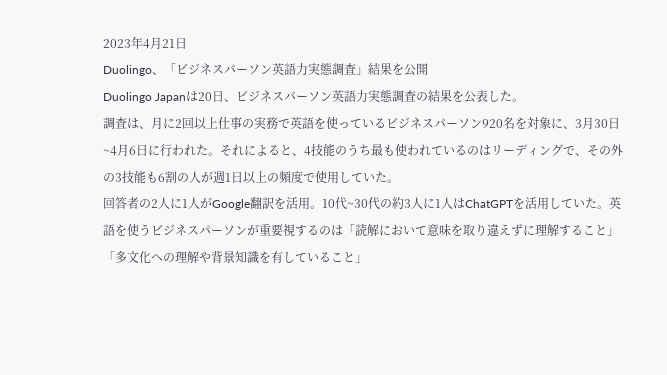2023年4月21日
Duolingo、「ビジネスパーソン英語力実態調査」結果を公開
Duolingo Japanは20日、ビジネスパーソン英語力実態調査の結果を公表した。
調査は、月に2回以上仕事の実務で英語を使っているビジネスパーソン920名を対象に、3月30日~4月6日に行われた。それによると、4技能のうち最も使われているのはリーディングで、その外の3技能も6割の人が週1日以上の頻度で使用していた。
回答者の2人に1人がGoogle翻訳を活用。10代~30代の約3人に1人はChatGPTを活用していた。英語を使うビジネスパーソンが重要視するのは「読解において意味を取り違えずに理解すること」「多文化への理解や背景知識を有していること」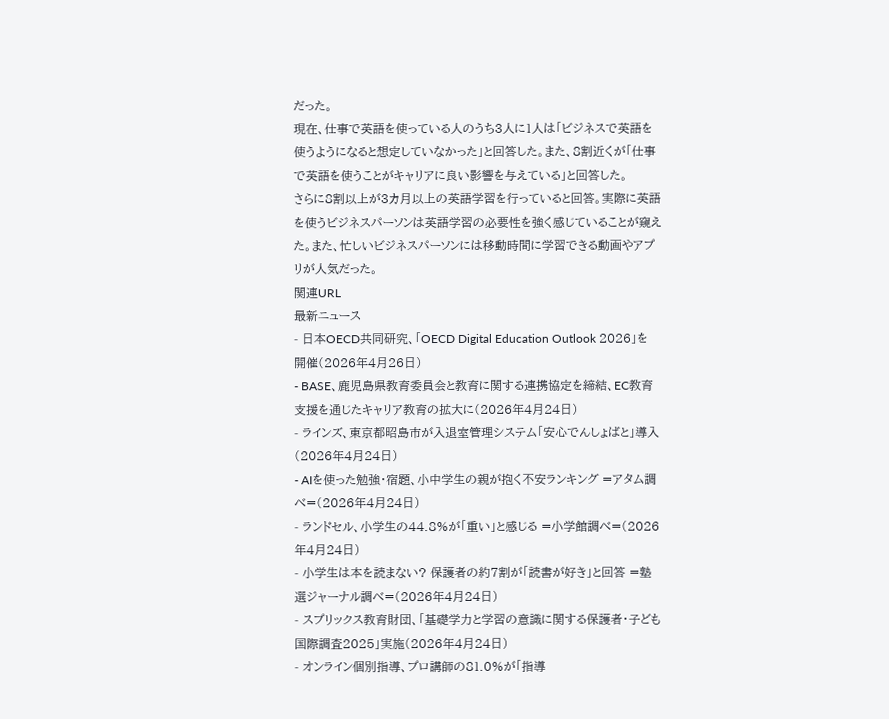だった。
現在、仕事で英語を使っている人のうち3人に1人は「ビジネスで英語を使うようになると想定していなかった」と回答した。また、8割近くが「仕事で英語を使うことがキャリアに良い影響を与えている」と回答した。
さらに8割以上が3カ月以上の英語学習を行っていると回答。実際に英語を使うビジネスパーソンは英語学習の必要性を強く感じていることが窺えた。また、忙しいビジネスパーソンには移動時間に学習できる動画やアプリが人気だった。
関連URL
最新ニュース
- 日本OECD共同研究、「OECD Digital Education Outlook 2026」を開催(2026年4月26日)
- BASE、鹿児島県教育委員会と教育に関する連携協定を締結、EC教育支援を通じたキャリア教育の拡大に(2026年4月24日)
- ラインズ、東京都昭島市が入退室管理システム「安心でんしょばと」導入(2026年4月24日)
- AIを使った勉強・宿題、小中学生の親が抱く不安ランキング =アタム調べ=(2026年4月24日)
- ランドセル、小学生の44.8%が「重い」と感じる =小学館調べ=(2026年4月24日)
- 小学生は本を読まない? 保護者の約7割が「読書が好き」と回答 =塾選ジャーナル調べ=(2026年4月24日)
- スプリックス教育財団、「基礎学力と学習の意識に関する保護者・子ども国際調査2025」実施(2026年4月24日)
- オンライン個別指導、プロ講師の81.0%が「指導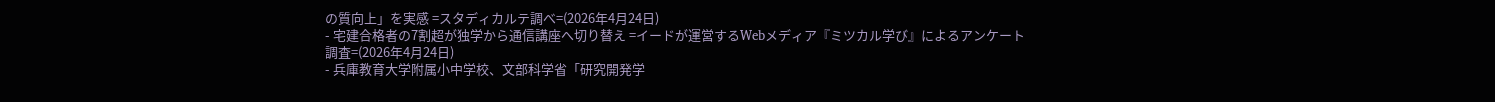の質向上」を実感 =スタディカルテ調べ=(2026年4月24日)
- 宅建合格者の7割超が独学から通信講座へ切り替え =イードが運営するWebメディア『ミツカル学び』によるアンケート調査=(2026年4月24日)
- 兵庫教育大学附属小中学校、文部科学省「研究開発学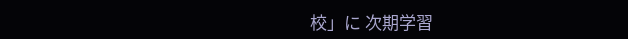校」に 次期学習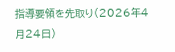指導要領を先取り(2026年4月24日)